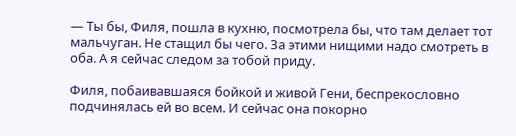— Ты бы, Филя, пошла в кухню, посмотрела бы, что там делает тот мальчуган. Не стащил бы чего. За этими нищими надо смотреть в оба. А я сейчас следом за тобой приду.

Филя, побаивавшаяся бойкой и живой Гени, беспрекословно подчинялась ей во всем. И сейчас она покорно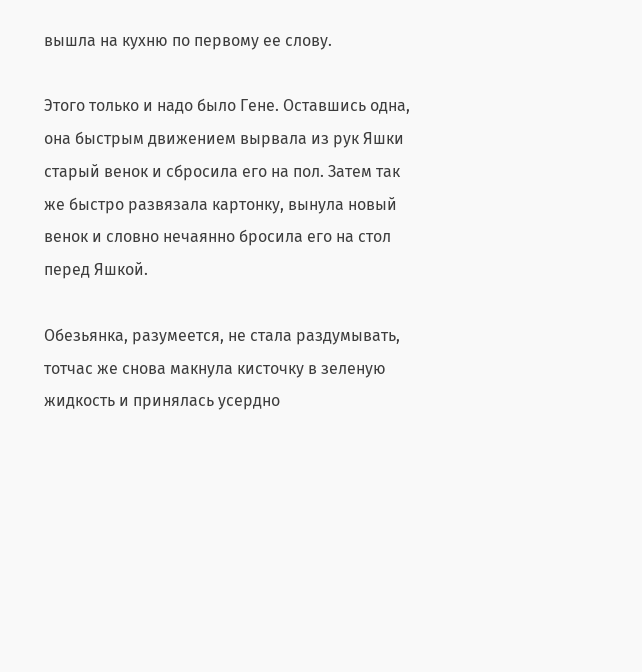вышла на кухню по первому ее слову.

Этого только и надо было Гене. Оставшись одна, она быстрым движением вырвала из рук Яшки старый венок и сбросила его на пол. Затем так же быстро развязала картонку, вынула новый венок и словно нечаянно бросила его на стол перед Яшкой.

Обезьянка, разумеется, не стала раздумывать, тотчас же снова макнула кисточку в зеленую жидкость и принялась усердно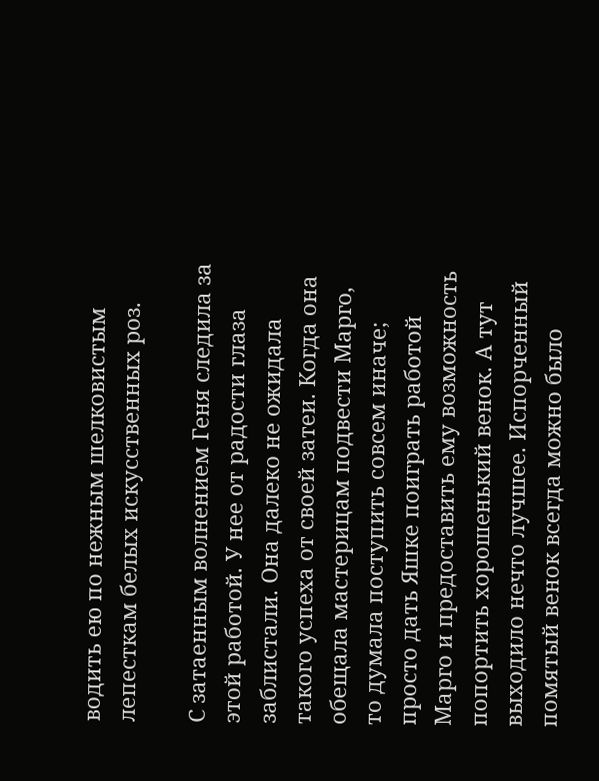водить ею по нежным шелковистым лепесткам белых искусственных роз.

С затаенным волнением Геня следила за этой работой. У нее от радости глаза заблистали. Она далеко не ожидала такого успеха от своей затеи. Когда она обещала мастерицам подвести Марго, то думала поступить совсем иначе; просто дать Яшке поиграть работой Марго и предоставить ему возможность попортить хорошенький венок. А тут выходило нечто лучшее. Испорченный помятый венок всегда можно было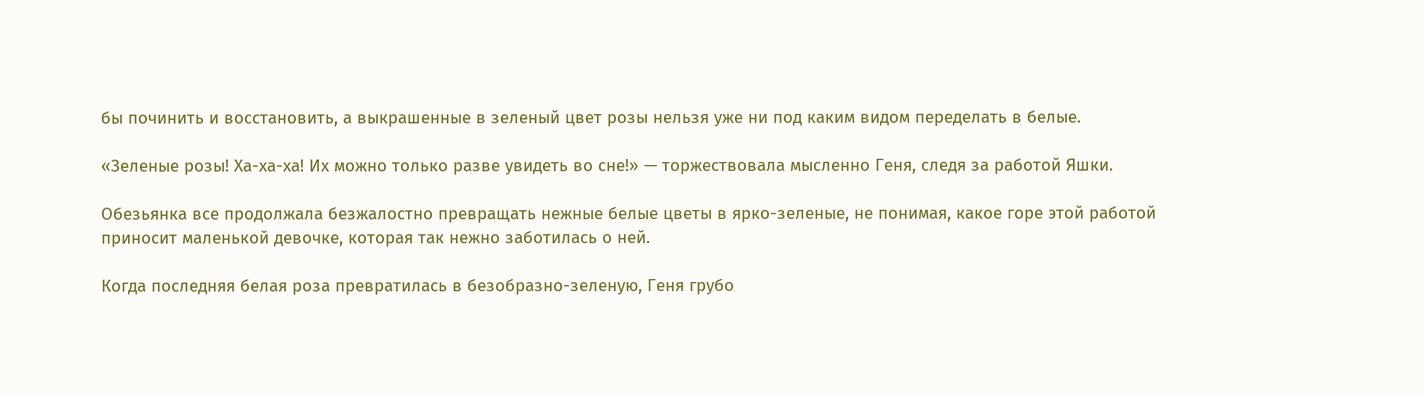бы починить и восстановить, а выкрашенные в зеленый цвет розы нельзя уже ни под каким видом переделать в белые.

«Зеленые розы! Ха-ха-ха! Их можно только разве увидеть во сне!» — торжествовала мысленно Геня, следя за работой Яшки.

Обезьянка все продолжала безжалостно превращать нежные белые цветы в ярко-зеленые, не понимая, какое горе этой работой приносит маленькой девочке, которая так нежно заботилась о ней.

Когда последняя белая роза превратилась в безобразно-зеленую, Геня грубо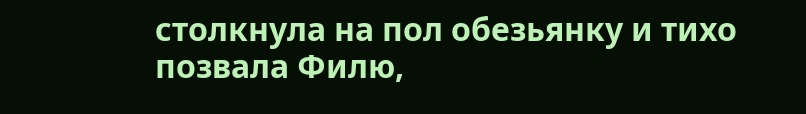столкнула на пол обезьянку и тихо позвала Филю,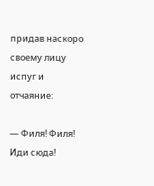придав наскоро своему лицу испуг и отчаяние:

— Филя! Филя! Иди сюда!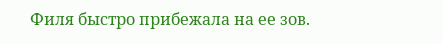Филя быстро прибежала на ее зов.